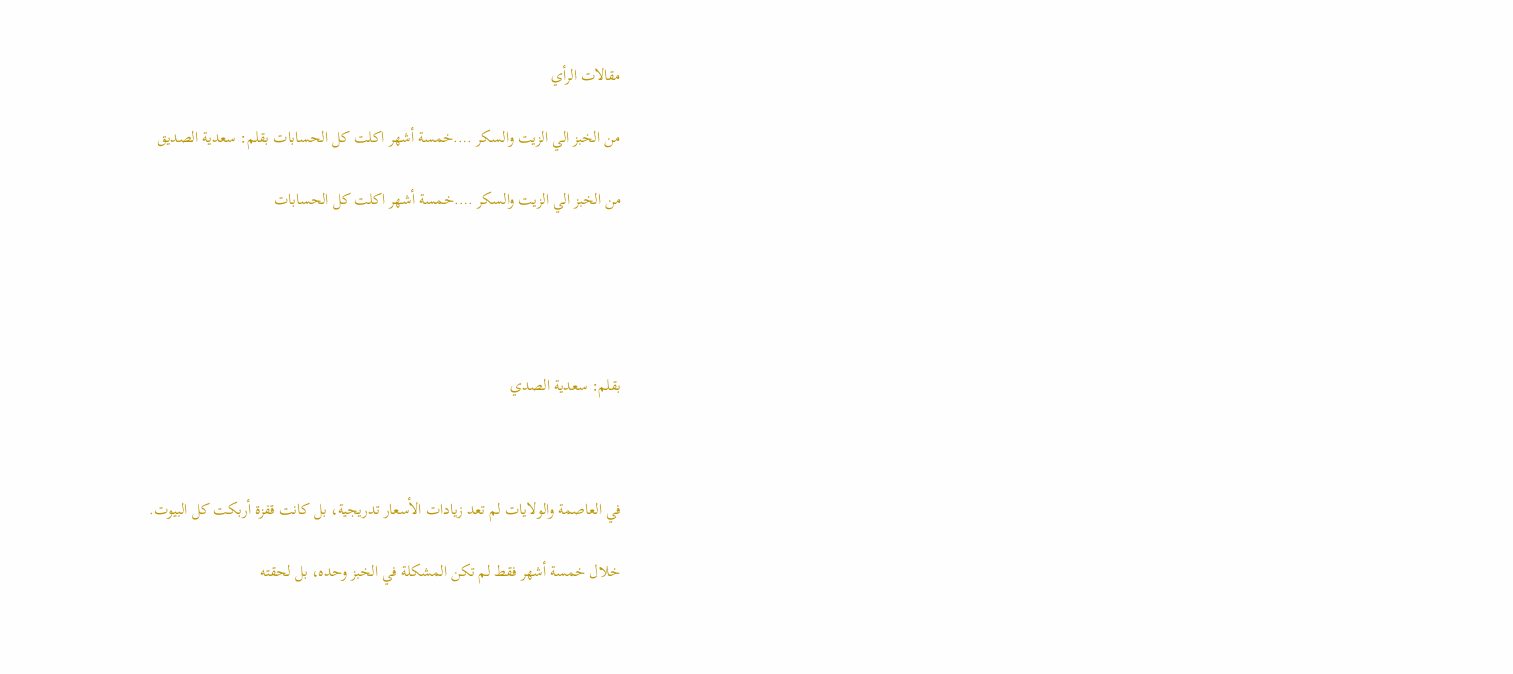مقالات الرأي

من الخبز الي الزيت والسكر ….خمسة أشهر اكلت كل الحسابات بقلم: سعدية الصديق

من الخبز الي الزيت والسكر ….خمسة أشهر اكلت كل الحسابات





بقلم: سعدية الصدي



في العاصمة والولايات لم تعد زيادات الأسعار تدريجية، بل كانت قفزة أربكت كل البيوت.

خلال خمسة أشهر فقط لم تكن المشكلة في الخبز وحده، بل لحقته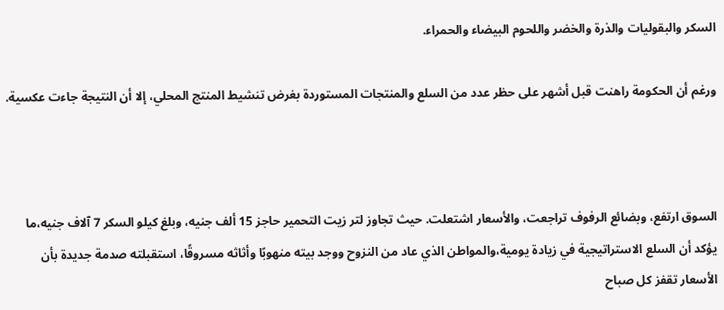السكر والبقوليات والذرة والخضر واللحوم البيضاء والحمراء.

ورغم أن الحكومة راهنت قبل أشهر على حظر عدد من السلع والمنتجات المستوردة بغرض تنشيط المنتج المحلي، إلا أن النتيجة جاءت عكسية.



السوق ارتفع، وبضائع الرفوف تراجعت، والأسعار اشتعلت. حيث تجاوز لتر زيت التحمير حاجز 15 ألف جنيه، وبلغ كيلو السكر 7 آلاف جنيه،ما يؤكد أن السلع الاستراتيجية في زيادة يومية،والمواطن الذي عاد من النزوح ووجد بيته منهوبًا وأثاثه مسروقًا، استقبلته صدمة جديدة بأن الأسعار تقفز كل صباح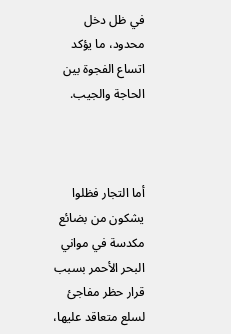في ظل دخل محدود، ما يؤكد اتساع الفجوة بين الحاجة والجيب.



أما التجار فظلوا يشكون من بضائع مكدسة في مواني البحر الأحمر بسبب قرار حظر مفاجئ لسلع متعاقد عليها،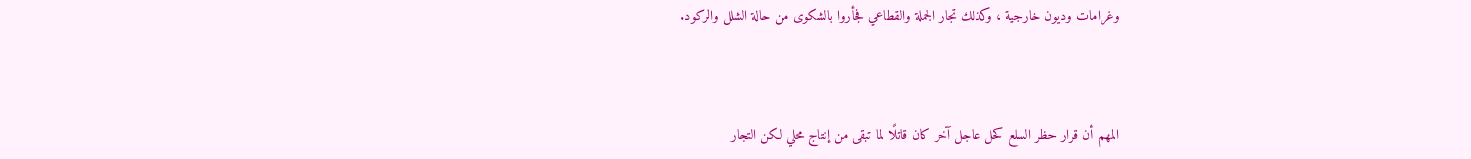وغرامات وديون خارجية ، وكذلك تجار الجملة والقطاعي فجأروا بالشكوى من حالة الشلل والركود.



المهم أن قرار حظر السلع كحل عاجل آخر كان قاتلًا لما تبقى من إنتاج محلي لكن التجار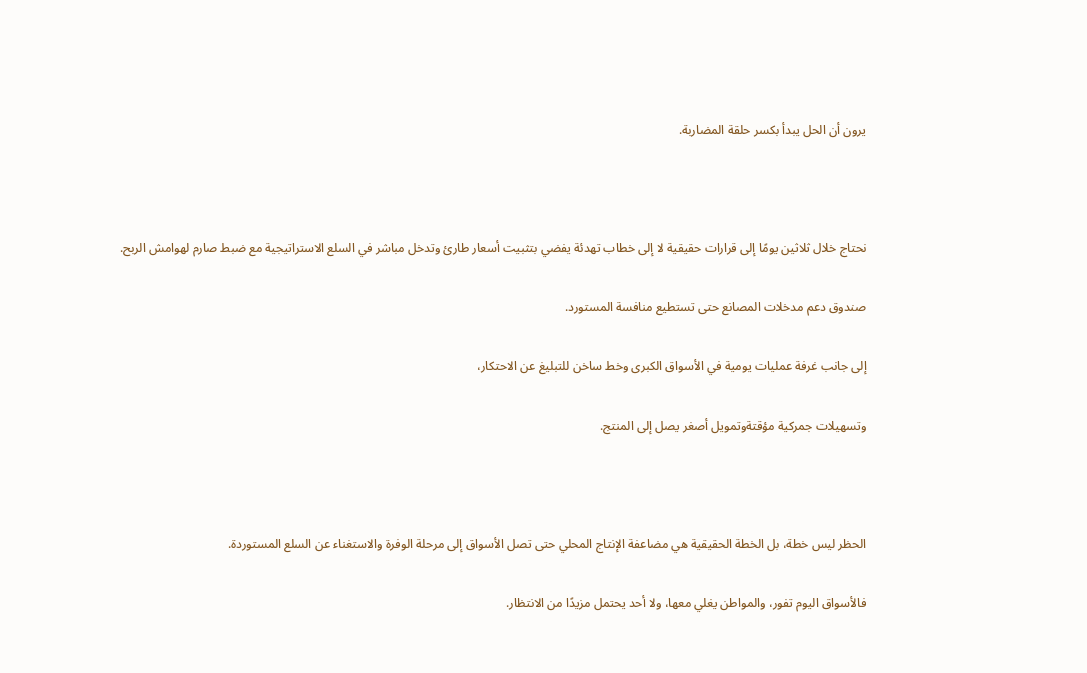يرون أن الحل يبدأ بكسر حلقة المضاربة.



نحتاج خلال ثلاثين يومًا إلى قرارات حقيقية لا إلى خطاب تهدئة يفضي بتثبيت أسعار طارئ وتدخل مباشر في السلع الاستراتيجية مع ضبط صارم لهوامش الربح.

صندوق دعم مدخلات المصانع حتى تستطيع منافسة المستورد.

إلى جانب غرفة عمليات يومية في الأسواق الكبرى وخط ساخن للتبليغ عن الاحتكار،

وتسهيلات جمركية مؤقتةوتمويل أصغر يصل إلى المنتج.



الحظر ليس خطة، بل الخطة الحقيقية هي مضاعفة الإنتاج المحلي حتى تصل الأسواق إلى مرحلة الوفرة والاستغناء عن السلع المستوردة.

فالأسواق اليوم تفور، والمواطن يغلي معها، ولا أحد يحتمل مزيدًا من الانتظار.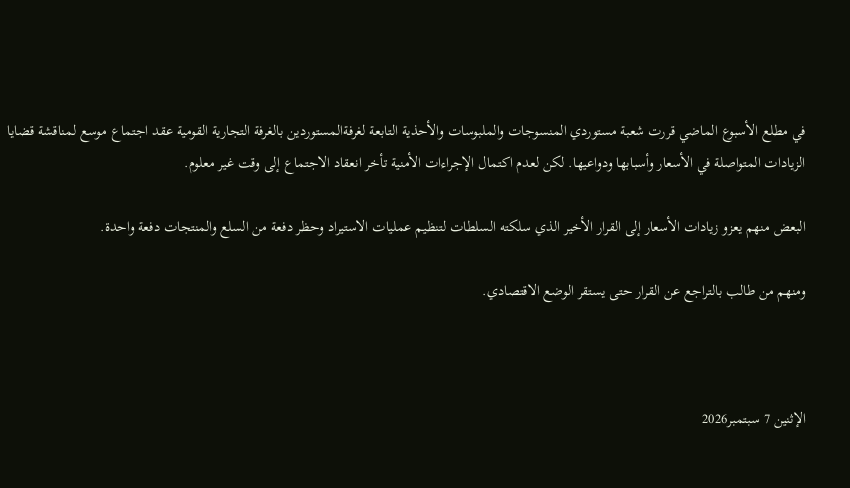في مطلع الأسبوع الماضي قررت شعبة مستوردي المنسوجات والملبوسات والأحذية التابعة لغرفةالمستوردين بالغرفة التجارية القومية عقد اجتماع موسع لمناقشة قضايا الزيادات المتواصلة في الأسعار وأسبابها ودواعيها. لكن لعدم اكتمال الإجراءات الأمنية تأخر انعقاد الاجتماع إلى وقت غير معلوم.

البعض منهم يعزو زيادات الأسعار إلى القرار الأخير الذي سلكته السلطات لتنظيم عمليات الاستيراد وحظر دفعة من السلع والمنتجات دفعة واحدة.

ومنهم من طالب بالتراجع عن القرار حتى يستقر الوضع الاقتصادي.



الإثنين 7 سبتمبر2026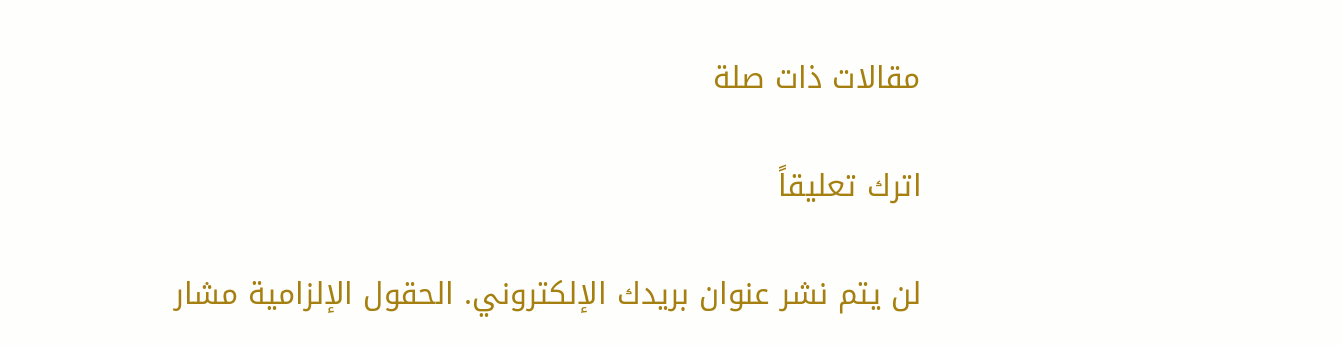مقالات ذات صلة

اترك تعليقاً

لن يتم نشر عنوان بريدك الإلكتروني. الحقول الإلزامية مشار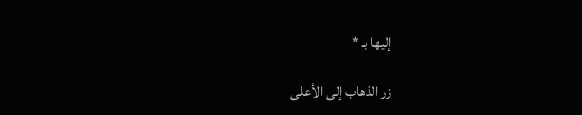إليها بـ *

زر الذهاب إلى الأعلى